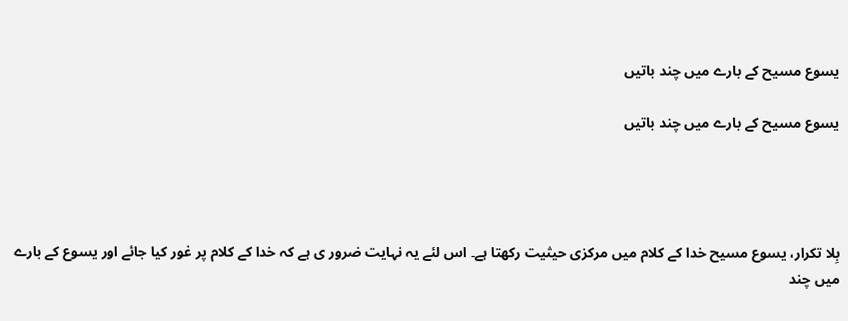یسوع مسیح کے بارے میں چند باتیں

یسوع مسیح کے بارے میں چند باتیں




بِلا تکرار، یسوع مسیح خدا کے کلام میں مرکزی حیثیت رکھتا ہے۔ اس لئے یہ نہایت ضرور ی ہے کہ خدا کے کلام پر غور کیا جائے اور یسوع کے بارے میں چند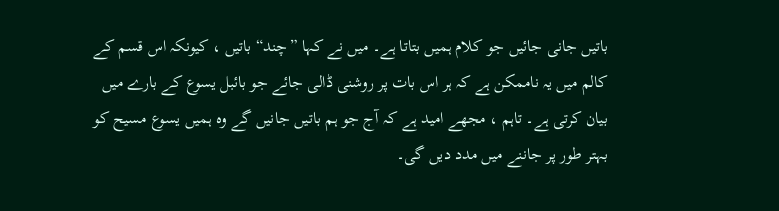باتیں جانی جائیں جو کلام ہمیں بتاتا ہے۔ میں نے کہا ”چند“ باتیں ، کیونکہ اس قسم کے کالم میں یہ ناممکن ہے کہ ہر اس بات پر روشنی ڈالی جائے جو بائبل یسوع کے بارے میں بیان کرتی ہے۔ تاہم ، مجھے امید ہے کہ آج جو ہم باتیں جانیں گے وہ ہمیں یسوع مسیح کو بہتر طور پر جاننے میں مدد دیں گی۔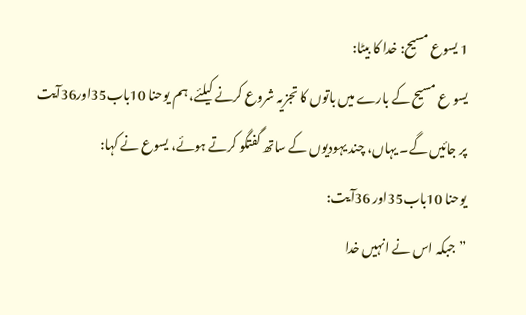1 یسوع مسیح: خدا کا بیٹا:
یسو ع مسیح کے بارے میں باتوں کا تجزیہ شروع کرنے کیلئے، ہم یوحنا 10باب35اور36آیت پر جائیں گے۔ یہاں، چند یہودیوں کے ساتھ گفتگو کرتے ہوئے، یسوع نے کہا:
یوحنا 10باب35اور 36آیت:
”جبکہ اس نے انہیں خدا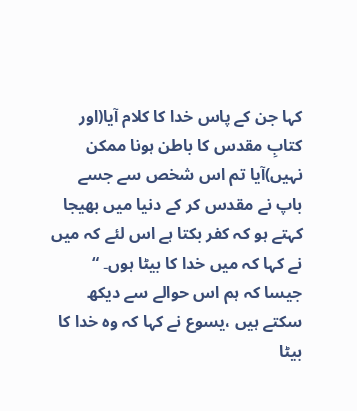کہا جن کے پاس خدا کا کلام آیا(اور کتابِ مقدس کا باطن ہونا ممکن نہیں)آیا تم اس شخص سے جسے باپ نے مقدس کر کے دنیا میں بھیجا کہتے ہو کہ کفر بکتا ہے اس لئے کہ میں نے کہا کہ میں خدا کا بیٹا ہوں۔ “
جیسا کہ ہم اس حوالے سے دیکھ سکتے ہیں ،یسوع نے کہا کہ وہ خدا کا بیٹا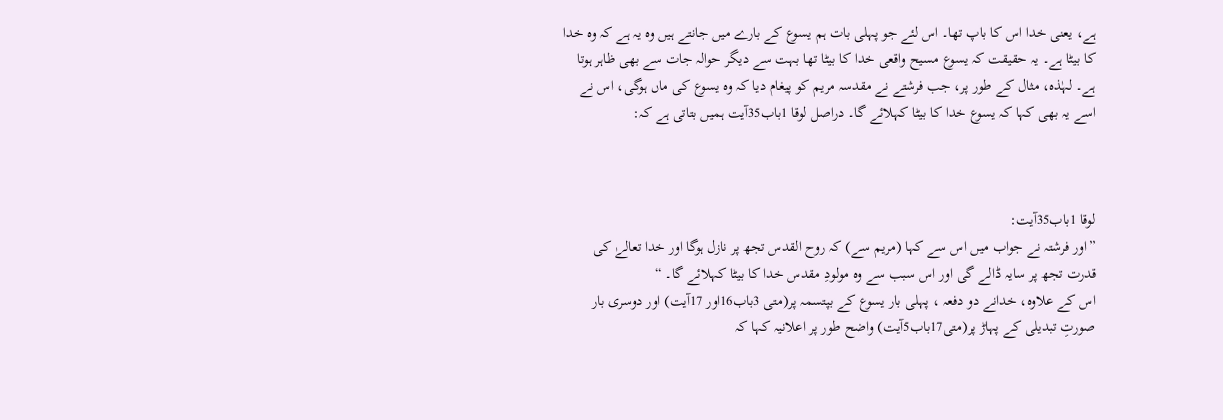ہے، یعنی خدا اس کا باپ تھا۔ اس لئے جو پہلی بات ہم یسوع کے بارے میں جانتے ہیں وہ یہ ہے کہ وہ خدا کا بیٹا ہے۔ یہ حقیقت کہ یسوع مسیح واقعی خدا کا بیٹا تھا بہت سے دیگر حوالہ جات سے بھی ظاہر ہوتا ہے۔ لہٰذہ، مثال کے طور پر، جب فرشتے نے مقدسہ مریم کو پیغام دیا کہ وہ یسوع کی ماں ہوگی، اس نے اسے یہ بھی کہا کہ یسوع خدا کا بیٹا کہلائے گا۔ دراصل لوقا 1باب35آیت ہمیں بتاتی ہے کہ:



لوقا 1باب35آیت:
”اور فرشتہ نے جواب میں اس سے کہا (مریم سے) کہ روح القدس تجھ پر نازل ہوگا اور خدا تعالےٰ کی قدرت تجھ پر سایہ ڈالے گی اور اس سبب سے وہ مولودِ مقدس خدا کا بیٹا کہلائے گا۔ “
اس کے علاوہ، خدانے دو دفعہ ، پہلی بار یسوع کے بپتسمہ پر(متی 3باب16اور 17آیت) اور دوسری بار صورتِ تبدیلی کے پہاڑ پر(متی17باب5آیت) واضح طور پر اعلانیہ کہا کہ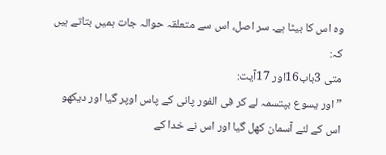وہ اس کا بیٹا ہے۔ سر اصل، اس سے متعلقہ حوالہ جات ہمیں بتاتے ہیں کہ:
متی 3باب16اور 17آیت:
”اور یسوع بپتسمہ لے کر فی الفور پانی کے پاس اوپر گیا اور دیکھو اس کے لئے آسمان کھل گیا اور اس نے خدا کے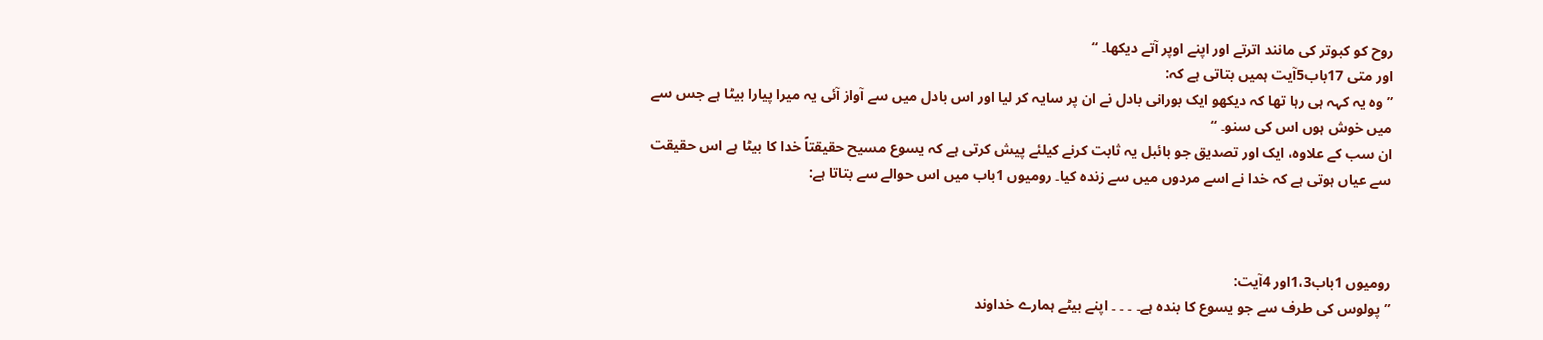روح کو کبوتر کی مانند اترتے اور اپنے اوپر آتے دیکھا۔ “
اور متی 17باب5آیت ہمیں بتاتی ہے کہ:
”وہ یہ کہہ ہی رہا تھا کہ دیکھو ایک بورانی بادل نے ان پر سایہ کر لیا اور اس بادل میں سے آواز آئی یہ میرا پیارا بیٹا ہے جس سے میں خوش ہوں اس کی سنو۔ “
ان سب کے علاوہ، ایک اور تصدیق جو بائبل یہ ثابت کرنے کیلئے پیش کرتی ہے کہ یسوع مسیح حقیقتاً خدا کا بیٹا ہے اس حقیقت سے عیاں ہوتی ہے کہ خدا نے اسے مردوں میں سے زندہ کیا۔ رومیوں 1باب میں اس حوالے سے بتاتا ہے:



رومیوں 1باب1،3اور 4آیت:
”پولوس کی طرف سے جو یسوع کا بندہ ہے۔ ۔ ۔ ۔ اپنے بیٹے ہمارے خداوند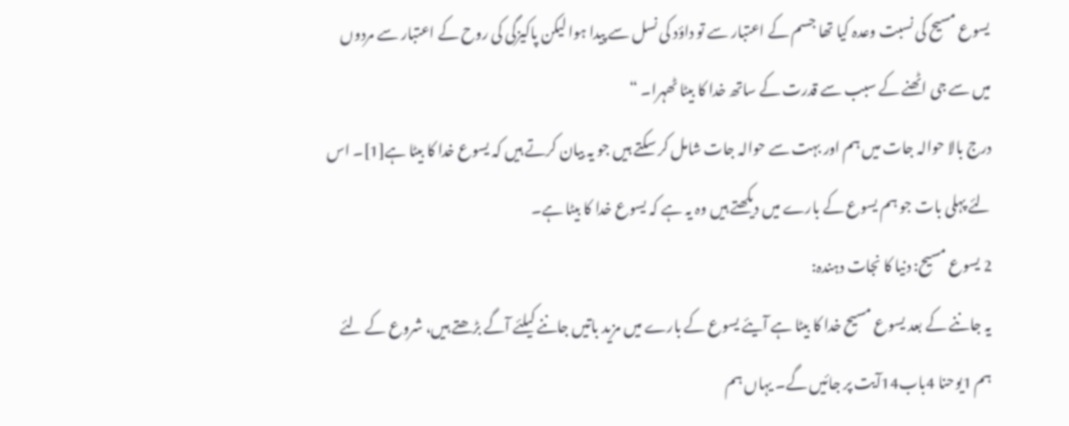یسوع مسیح کی نسبت وعدہ کیا تھا جسم کے اعتبار سے تو داؤد کی نسل سے پیدا ہوا لیکن پاکیزگی کی روح کے اعتبار سے مردوں میں سے جی اٹھنے کے سبب سے قدرت کے ساتھ خدا کا بیٹا ٹھہرا۔ “
درج بالا حوالہ جات میں ہم اور بہت سے حوالہ جات شامل کر سکتے ہیں جو یہ بیان کرتے ہیں کہ یسوع خدا کا بیٹا ہے[1]۔ اس لئے پہلی بات جو ہم یسوع کے بارے میں دیکھتے ہیں وہ یہ ہے کہ یسوع خدا کا بیٹا ہے۔
2 یسوع مسیح: دنیا کا نجات دہندہ:
یہ جاننے کے بعد یسوع مسیح خدا کا بیٹا ہے آیئے یسوع کے بارے میں مزید باتیں جاننے کیلئے آگے بڑھتے ہیں، شروع کے لئے ہم 1یوحنا 4باب14آیت پر جائیں گے۔ یہاں ہم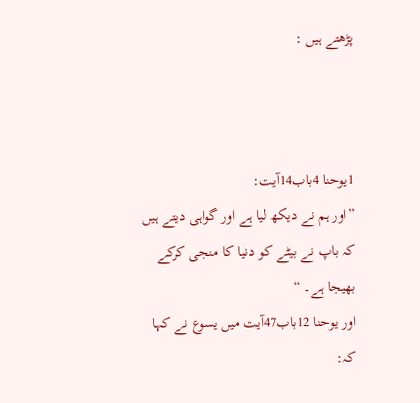پڑھتے ہیں :



1یوحنا 4باب14آیت:
”اور ہم نے دیکھ لیا ہے اور گواہی دیتے ہیں کہ باپ نے بیٹے کو دنیا کا منجی کرکے بھیجا ہے۔ “
اور یوحنا 12باب47آیت میں یسوع نے کہا کہ: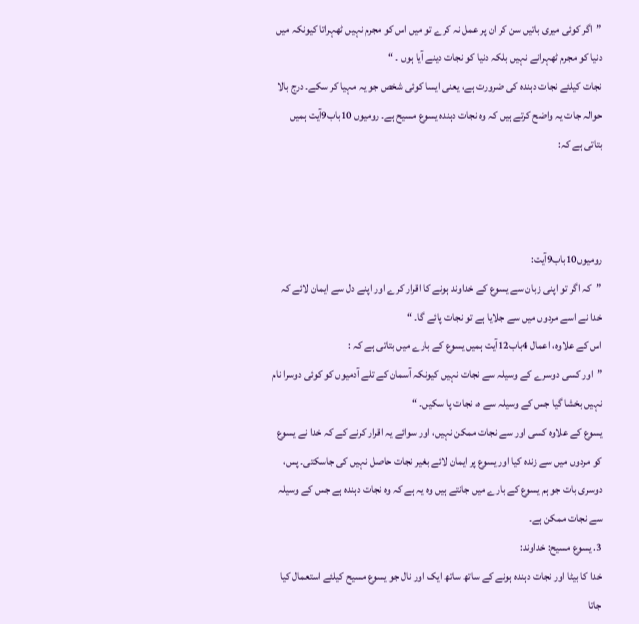”اگر کوئی میری باتیں سن کر ان پر عمل نہ کرے تو میں اس کو مجرم نہیں ٹھہراتا کیونکہ میں دنیا کو مجرم ٹھہرانے نہیں بلکہ دنیا کو نجات دینے آیا ہوں ۔ “
نجات کیلئے نجات دہندہ کی ضرورت ہے، یعنی ایسا کوئی شخص جو یہ مہیا کر سکے۔ درج بالا حوالہ جات یہ واضح کرتے ہیں کہ وہ نجات دہندہ یسوع مسیح ہے۔ رومیوں 10باب9آیت ہمیں بتاتی ہے کہ:



رومیوں10باب9آیت:
”کہ اگر تو اپنی زبان سے یسوع کے خداوند ہونے کا اقرار کرے اور اپنے دل سے ایمان لائے کہ خدا نے اسے مردوں میں سے جلایا ہے تو نجات پائے گا۔ “
اس کے علاوہ، اعمال 4باب12آیت ہمیں یسوع کے بارے میں بتاتی ہے کہ :
”اور کسی دوسرے کے وسیلہ سے نجات نہیں کیونکہ آسمان کے تلے آدمیوں کو کوئی دوسرا نام نہیں بخشا گیا جس کے وسیلہ سے ہ، نجات پا سکیں۔ “
یسوع کے علاوہ کسی اور سے نجات ممکن نہیں، اور سوائے یہ اقرار کرنے کے کہ خدا نے یسوع کو مردوں میں سے زندہ کیا اور یسوع پر ایمان لائے بغیر نجات حاصل نہیں کی جاسکتی۔ پس، دوسری بات جو ہم یسوع کے بارے میں جانتے ہیں وہ یہ ہے کہ وہ نجات دہندہ ہے جس کے وسیلہ سے نجات ممکن ہے۔
3. یسوع مسیح: خداوند:
خدا کا بیٹا اور نجات دہندہ ہونے کے ساتھ ساتھ ایک اور نال جو یسوع مسیح کیلئے استعمال کیا جاتا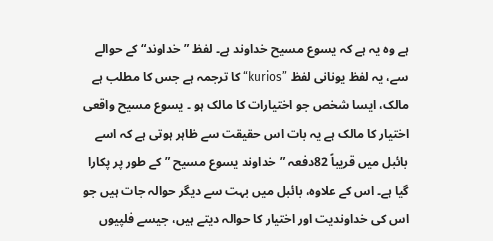ہے وہ یہ ہے کہ یسوع مسیح خداوند ہے۔ لفظ ”خداوند“ کے حوالے سے، یہ لفظ یونانی لفظ ”kurios“ کا ترجمہ ہے جس کا مطلب ہے مالک، ایسا شخص جو اختیارات کا مالک ہو ۔ یسوع مسیح واقعی اختیار کا مالک ہے یہ بات اس حقیقت سے ظاہر ہوتی ہے کہ اسے بائبل میں قریباً 82دفعہ ”خداوند یسوع مسیح ” کے طور پر پکارا گیا ہے۔ اس کے علاوہ، بائبل میں بہت سے دیگر حوالہ جات ہیں جو اس کی خداوندیت اور اختیار کا حوالہ دیتے ہیں، جیسے فلپیوں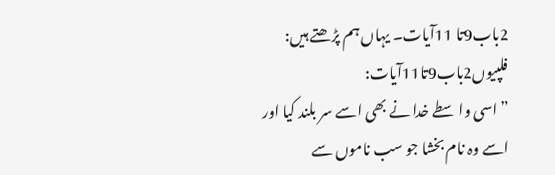2باب9تا 11آیات۔ یہاں ہم پڑھتے ہیں:
فلپیوں2باب9تا11آیات:
”اسی واسطے خدا نے بھی اسے سر بلند کیا اور اسے وہ نام بخشا جو سب ناموں سے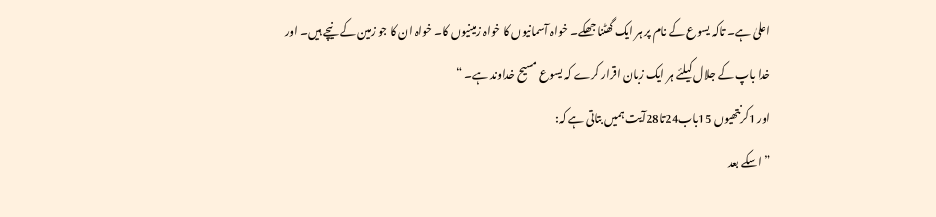اعلیٰ ہے۔ تاکہ یسوع کے نام پر ہر ایک گھٹنا جھکے۔ خواہ آسمانیوں کا خواہ زمینیوں کا۔ خواہ ان کا جو زمین کے نیچے ہیں۔ اور خدا باپ کے جلال کیلئے ہر ایک زبان اقرار کرے کہ یسوع مسیح خداوند ہے۔ “
اور 1کرنتھیوں 15باب24تا28آیت ہمیں بتاتی ہے کہ:
”اسکے بعد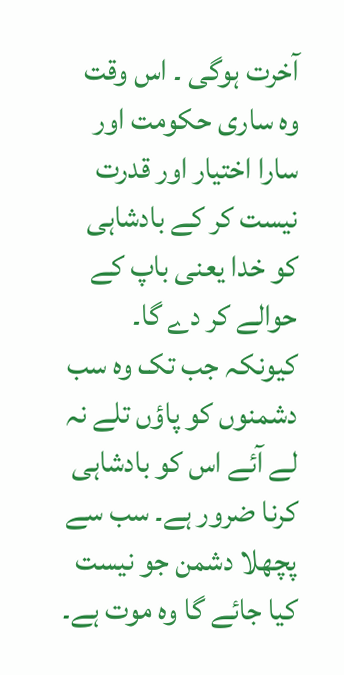آخرت ہوگی ۔ اس وقت وہ ساری حکومت اور سارا اختیار اور قدرت نیست کر کے بادشاہی کو خدا یعنی باپ کے حوالے کر دے گا۔ کیونکہ جب تک وہ سب دشمنوں کو پاؤں تلے نہ لے آئے اس کو بادشاہی کرنا ضرور ہے۔ سب سے پچھلا دشمن جو نیست کیا جائے گا وہ موت ہے۔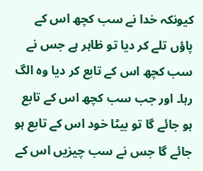کیونکہ خدا نے سب کچھ اس کے پاؤں تلے کر دیا تو ظاہر ہے جس نے سب کچھ اس کے تابع کر دیا وہ الگ رہا۔ اور جب سب کچھ اس کے تابع ہو جائے گا تو بیٹا خود اس کے تابع ہو جائے گا جس نے سب چیزیں اس کے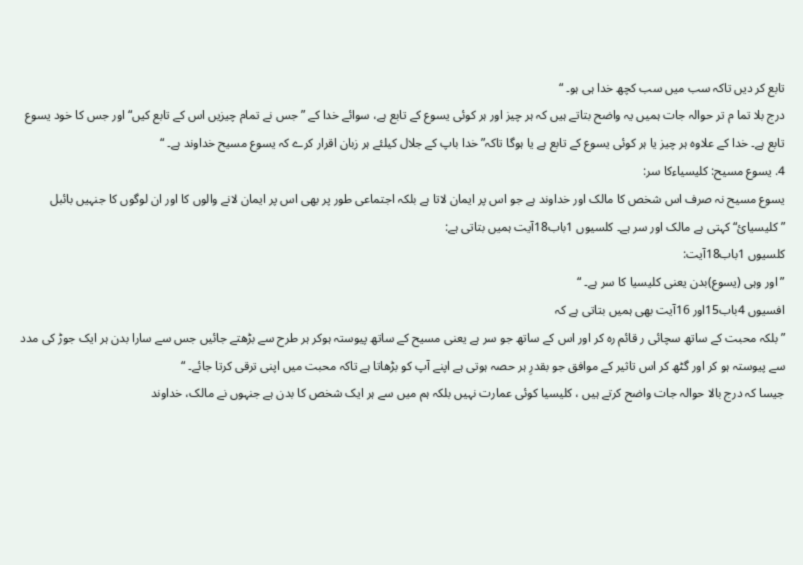تابع کر دیں تاکہ سب میں سب کچھ خدا ہی ہو۔ “
درج بلا تما م تر حوالہ جات ہمیں یہ واضح بتاتے ہیں کہ ہر چیز اور ہر کوئی یسوع کے تابع ہے، سوائے خدا کے ”جس نے تمام چیزیں اس کے تابع کیں“ اور جس کا خود یسوع تابع ہے۔ خدا کے علاوہ ہر چیز یا ہر کوئی یسوع کے تابع ہے یا ہوگا تاکہ” خدا باپ کے جلال کیلئے ہر زبان اقرار کرے کہ یسوع مسیح خداوند ہے۔ “
4. یسوع مسیح: کلیسیاءکا سر:
یسوع مسیح نہ صرف اس شخص کا مالک اور خداوند ہے جو اس پر ایمان لاتا ہے بلکہ اجتماعی طور پر بھی اس پر ایمان لانے والوں کا اور ان لوگوں کا جنہیں بائبل ”کلیسیائ“ کہتی ہے مالک اور سر ہے۔ کلسیوں 1باب18آیت ہمیں بتاتی ہے:
کلسیوں 1باب18آیت:
”اور وہی (یسوع)بدن یعنی کلیسیا کا سر ہے۔ “
افسیوں 4باب15اور 16آیت بھی ہمیں بتاتی ہے کہ
”بلکہ محبت کے ساتھ سچائی ر قائم رہ کر اور اس کے ساتھ جو سر ہے یعنی مسیح کے ساتھ پیوستہ ہوکر ہر طرح سے بڑھتے جائیں جس سے سارا بدن ہر ایک جوڑ کی مدد سے پیوستہ ہو کر اور گٹھ کر اس تاثیر کے موافق جو بقدرِ ہر حصہ ہوتی ہے اپنے آپ کو بڑھاتا ہے تاکہ محبت میں اپنی ترقی کرتا جائے۔ “
جیسا کہ درج بالا حوالہ جات واضح کرتے ہیں ، کلیسیا کوئی عمارت نہیں بلکہ ہم میں سے ہر ایک شخص کا بدن ہے جنہوں نے مالک، خداوند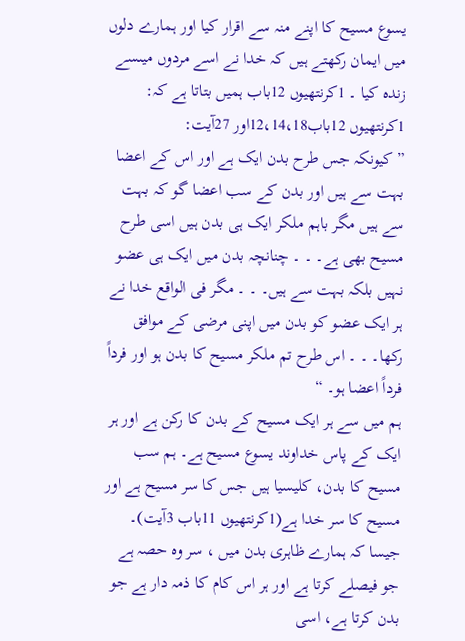یسوع مسیح کا اپنے منہ سے اقرار کیا اور ہمارے دلوں میں ایمان رکھتے ہیں کہ خدا نے اسے مردوں میںسے زندہ کیا ۔ 1کرنتھیوں 12باب ہمیں بتاتا ہے کہ:
1کرنتھیوں 12باب12،14،18اور 27آیت:
”کیونکہ جس طرح بدن ایک ہے اور اس کے اعضا بہت سے ہیں اور بدن کے سب اعضا گو کہ بہت سے ہیں مگر باہم ملکر ایک ہی بدن ہیں اسی طرح مسیح بھی ہے۔ ۔ ۔ چنانچہ بدن میں ایک ہی عضو نہیں بلکہ بہت سے ہیں۔ ۔ ۔ مگر فی الواقع خدا نے ہر ایک عضو کو بدن میں اپنی مرضی کے موافق رکھا۔ ۔ ۔ اس طرح تم ملکر مسیح کا بدن ہو اور فرداً فرداً اعضا ہو۔ “
ہم میں سے ہر ایک مسیح کے بدن کا رکن ہے اور ہر ایک کے پاس خداوند یسوع مسیح ہے۔ ہم سب مسیح کا بدن، کلیسیا ہیں جس کا سر مسیح ہے اور مسیح کا سر خدا ہے(1کرنتھیوں 11باب 3آیت)۔ جیسا کہ ہمارے ظاہری بدن میں ، سر وہ حصہ ہے جو فیصلے کرتا ہے اور ہر اس کام کا ذمہ دار ہے جو بدن کرتا ہے، اسی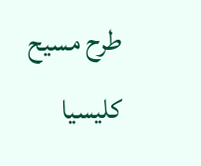طرح مسیح کلیسیا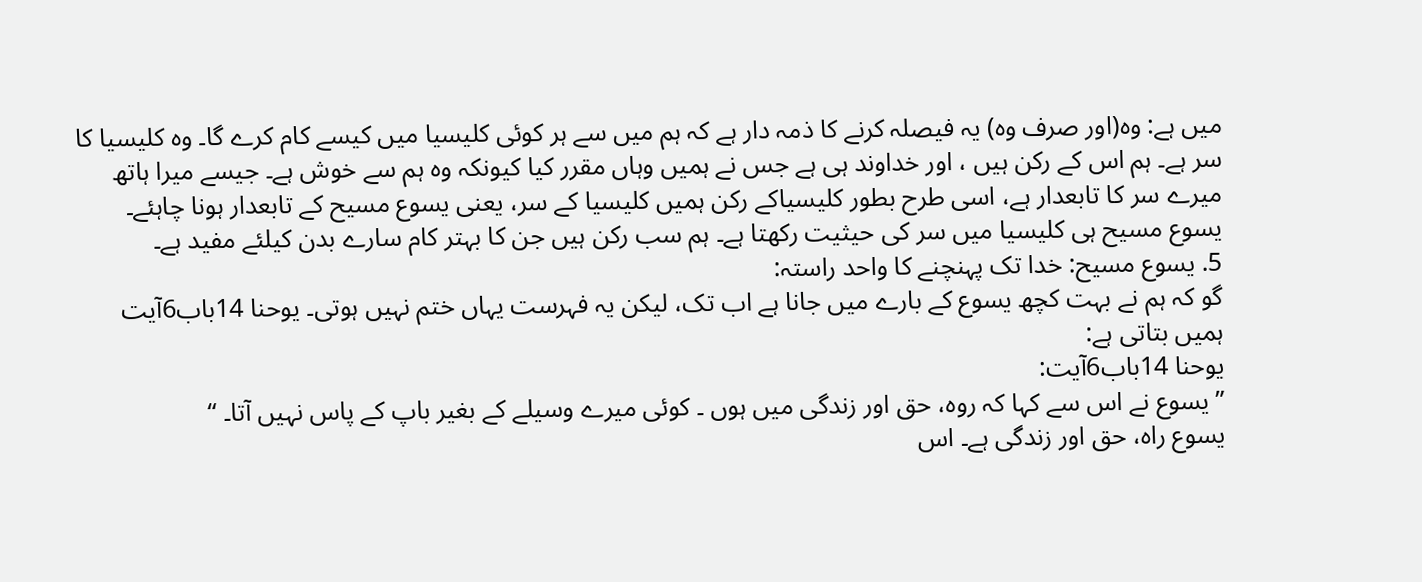میں ہے: وہ(اور صرف وہ) یہ فیصلہ کرنے کا ذمہ دار ہے کہ ہم میں سے ہر کوئی کلیسیا میں کیسے کام کرے گا۔ وہ کلیسیا کا سر ہے۔ ہم اس کے رکن ہیں ، اور خداوند ہی ہے جس نے ہمیں وہاں مقرر کیا کیونکہ وہ ہم سے خوش ہے۔ جیسے میرا ہاتھ میرے سر کا تابعدار ہے، اسی طرح بطور کلیسیاکے رکن ہمیں کلیسیا کے سر، یعنی یسوع مسیح کے تابعدار ہونا چاہئے۔ یسوع مسیح ہی کلیسیا میں سر کی حیثیت رکھتا ہے۔ ہم سب رکن ہیں جن کا بہتر کام سارے بدن کیلئے مفید ہے۔
5. یسوع مسیح: خدا تک پہنچنے کا واحد راستہ:
گو کہ ہم نے بہت کچھ یسوع کے بارے میں جانا ہے اب تک، لیکن یہ فہرست یہاں ختم نہیں ہوتی۔ یوحنا 14باب6آیت ہمیں بتاتی ہے:
یوحنا 14باب6آیت:
”یسوع نے اس سے کہا کہ روہ، حق اور زندگی میں ہوں ۔ کوئی میرے وسیلے کے بغیر باپ کے پاس نہیں آتا۔ “
یسوع راہ، حق اور زندگی ہے۔ اس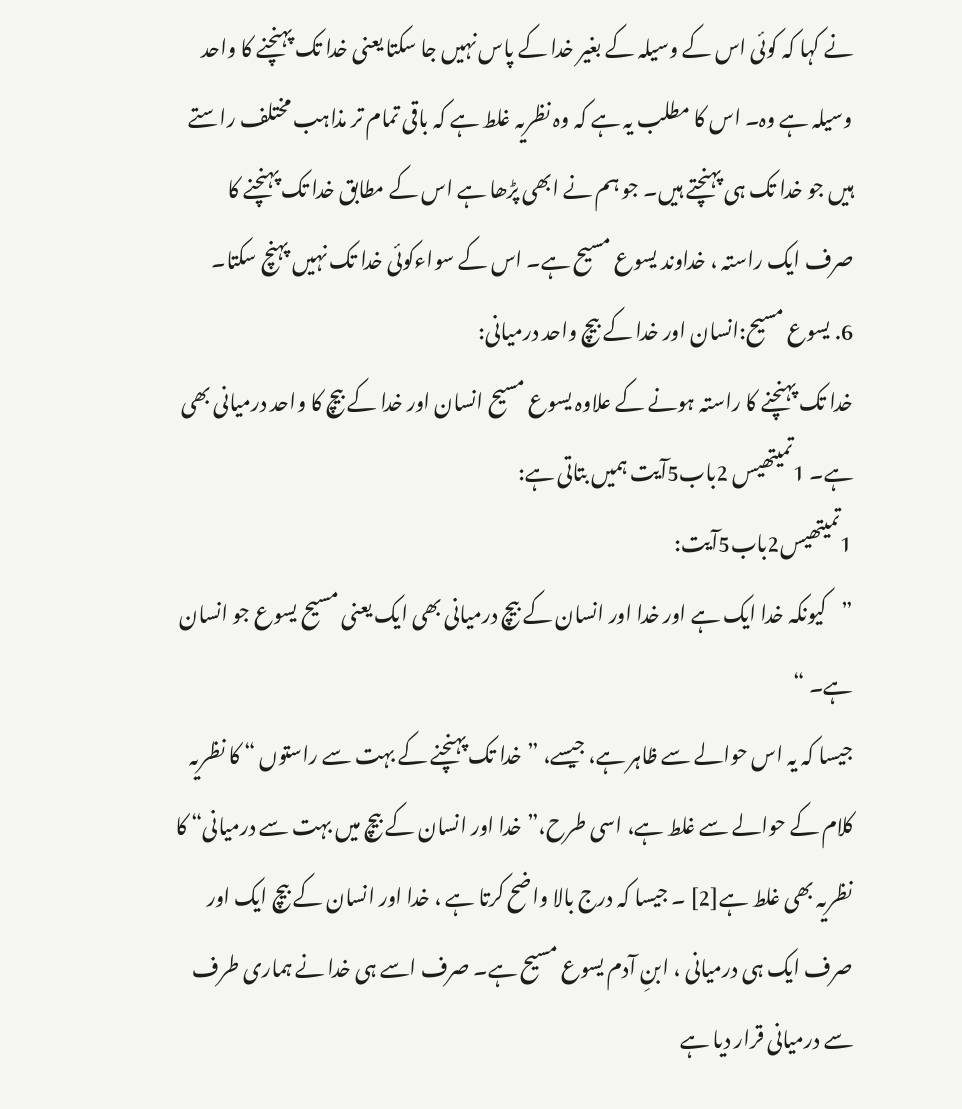نے کہا کہ کوئی اس کے وسیلہ کے بغیر خدا کے پاس نہیں جا سکتا یعنی خدا تک پہنچنے کا واحد وسیلہ ہے وہ۔ اس کا مطلب یہ ہے کہ وہ نظریہ غلط ہے کہ باقی تمام تر مذاہب مختلف راستے ہیں جو خدا تک ہی پہنچتے ہیں۔ جو ہم نے ابھی پڑھا ہے اس کے مطابق خدا تک پہنچنے کا صرف ایک راستہ ، خداوند یسوع مسیح ہے۔ اس کے سواءکوئی خدا تک نہیں پہنچ سکتا۔
6. یسوع مسیح:انسان اور خدا کے بیچ واحد درمیانی:
خدا تک پہنچنے کا راستہ ہونے کے علاوہ یسوع مسیح انسان اور خدا کے بیچ کا واحد درمیانی بھی ہے۔ 1تمیتھیس 2باب5آیت ہمیں بتاتی ہے:
1تمیتھیس2باب5آیت:
”کیونکہ خدا ایک ہے اور خدا اور انسان کے بیچ درمیانی بھی ایک یعنی مسیح یسوع جو انسان ہے۔ “
جیسا کہ یہ اس حوالے سے ظاہر ہے، جیسے، ”خدا تک پہنچنے کے بہت سے راستوں “ کا نظریہ کلام کے حوالے سے غلط ہے، اسی طرح،”خدا اور انسان کے بیچ میں بہت سے درمیانی“ کا نظریہ بھی غلط ہے[2] ۔ جیسا کہ درج بالا واضح کرتا ہے ، خدا اور انسان کے بیچ ایک اور صرف ایک ہی درمیانی ، ابنِ آدم یسوع مسیح ہے۔ صرف اسے ہی خدا نے ہماری طرف سے درمیانی قرار دیا ہے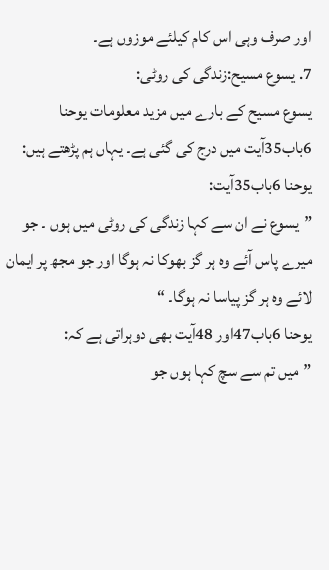اور صرف وہی اس کام کیلئے موزوں ہے۔
7. یسوع مسیح:زندگی کی روٹی:
یسوع مسیح کے بارے میں مزید معلومات یوحنا 6باب35آیت میں درج کی گئی ہے۔ یہاں ہم پڑھتے ہیں:
یوحنا 6باب35آیت:
”یسوع نے ان سے کہا زندگی کی روٹی میں ہوں ۔ جو میرے پاس آئے وہ ہر گز بھوکا نہ ہوگا اور جو مجھ پر ایمان لائے وہ ہر گز پیاسا نہ ہوگا۔ “
یوحنا 6باب47اور 48آیت بھی دوہراتی ہے کہ:
”میں تم سے سچ کہا ہوں جو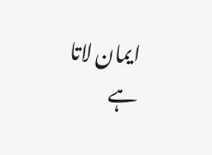ایمان لاتا ہے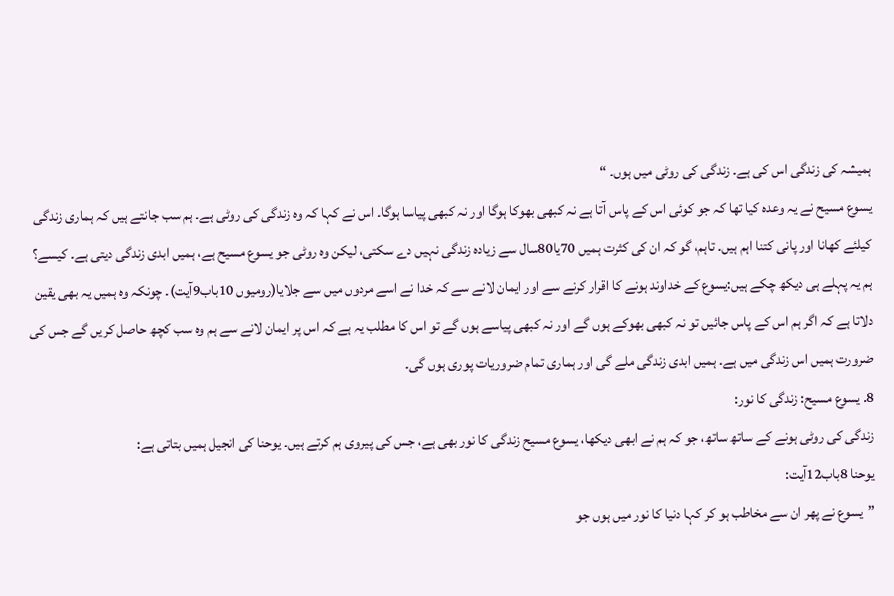ہمیشہ کی زندگی اس کی ہے۔ زندگی کی روٹی میں ہوں۔ “
یسوع مسیح نے یہ وعدہ کیا تھا کہ جو کوئی اس کے پاس آتا ہے نہ کبھی بھوکا ہوگا اور نہ کبھی پیاسا ہوگا۔ اس نے کہا کہ وہ زندگی کی روٹی ہے۔ ہم سب جانتے ہیں کہ ہماری زندگی کیلئے کھانا اور پانی کتنا اہم ہیں۔ تاہم، گو کہ ان کی کثرت ہمیں 70یا80سال سے زیادہ زندگی نہیں دے سکتی، لیکن وہ روٹی جو یسوع مسیح ہے، ہمیں ابدی زندگی دیتی ہے۔ کیسے؟ ہم یہ پہلے ہی دیکھ چکے ہیں:یسوع کے خداوند ہونے کا اقرار کرنے سے اور ایمان لانے سے کہ خدا نے اسے مردوں میں سے جلایا(رومیوں 10باب9آیت)۔ چونکہ وہ ہمیں یہ بھی یقین دلاتا ہے کہ اگر ہم اس کے پاس جائیں تو نہ کبھی بھوکے ہوں گے اور نہ کبھی پیاسے ہوں گے تو اس کا مطلب یہ ہے کہ اس پر ایمان لانے سے ہم وہ سب کچھ حاصل کریں گے جس کی ضرورت ہمیں اس زندگی میں ہے۔ ہمیں ابدی زندگی ملے گی اور ہماری تمام ضروریات پوری ہوں گی۔
8. یسوع مسیح: زندگی کا نور:
زندگی کی روٹی ہونے کے ساتھ ساتھ، جو کہ ہم نے ابھی دیکھا، یسوع مسیح زندگی کا نور بھی ہے، جس کی پیروی ہم کرتے ہیں۔ یوحنا کی انجیل ہمیں بتاتی ہے:
یوحنا 8باب12آیت:
”یسوع نے پھر ان سے مخاطب ہو کر کہا دنیا کا نور میں ہوں جو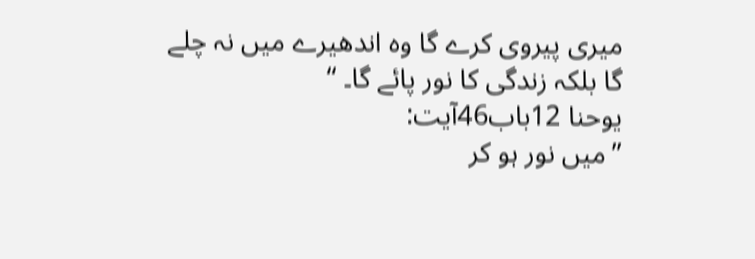میری پیروی کرے گا وہ اندھیرے میں نہ چلے گا بلکہ زندگی کا نور پائے گا۔ “
یوحنا 12باب46آیت:
”میں نور ہو کر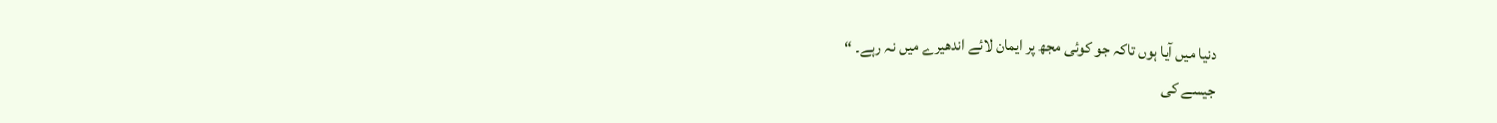دنیا میں آیا ہوں تاکہ جو کوئی مجھ پر ایمان لائے اندھیرے میں نہ رہے۔ “
جیسے کی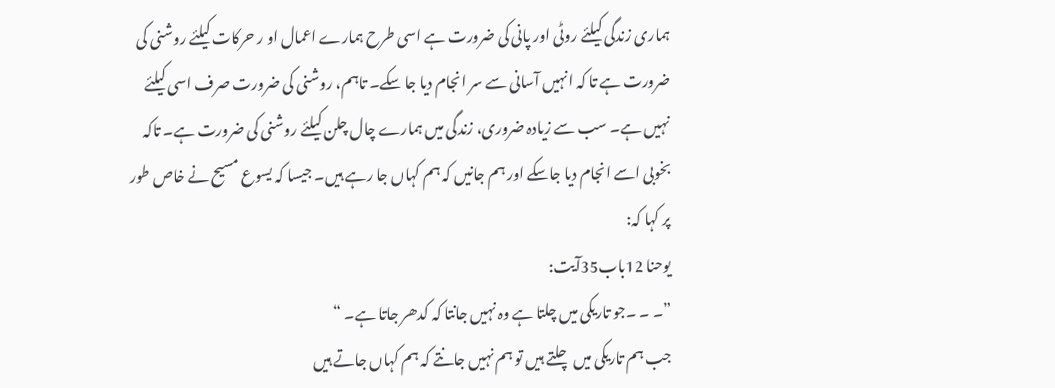ہماری زندگی کیلئے روٹی اور پانی کی ضرورت ہے اسی طرح ہمارے اعمال او ر حرکات کیلئے روشنی کی ضرورت ہے تا کہ انہیں آسانی سے سر انجام دیا جا سکے۔ تاہم، روشنی کی ضرورت صرف اسی کیلئے نہیں ہے۔ سب سے زیادہ ضروری، زندگی میں ہمارے چال چلن کیلئے روشنی کی ضرورت ہے۔ تاکہ بخوبی اسے انجام دیا جاسکے اور ہم جانیں کہ ہم کہاں جا رہے ہیں۔ جیسا کہ یسوع مسیح نے خاص طور پر کہا کہ:
یوحنا 12باب35آیت:
”۔ ۔ ۔جو تاریکی میں چلتا ہے وہ نہیں جانتا کہ کدھر جاتا ہے۔ “
جب ہم تاریکی میں چلتے ہیں تو ہم نہیں جانتے کہ ہم کہاں جاتے ہیں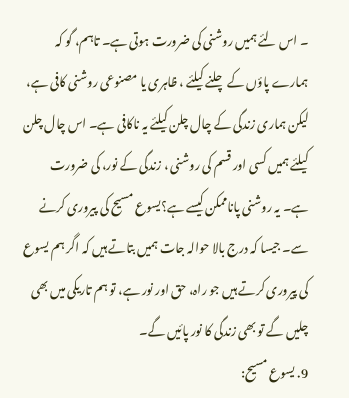۔ اس لئے ہمیں روشنی کی ضرورت ہوتی ہے۔ تاہم، گو کہ ہمارے پاؤں کے چلنے کیلئے ، ظاہری یا مصنوعی روشنی کافی ہے، لیکن ہماری زندگی کے چال چلن کیلئے یہ ناکافی ہے۔ اس چال چلن کیلئے ہمیں کسی اور قسم کی روشنی ، زندگی کے نور، کی ضرورت ہے۔ یہ روشنی پاناممکن کیسے ہے؟یسوع مسیح کی پیروری کرنے سے۔ جیسا کہ درج بالا حوالہ جات ہمیں بتاتے ہیں کہ اگر ہم یسوع کی پیروری کرتے ہیں جو راہ، حق اور نور ہے، تو ہم تاریکی میں بھی چلیں گے تو بھی زندگی کا نور پائیں گے۔
9. یسوع مسیح: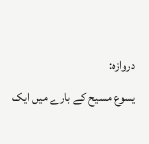دروازہ:
یسوع مسیح کے بارے میں ایک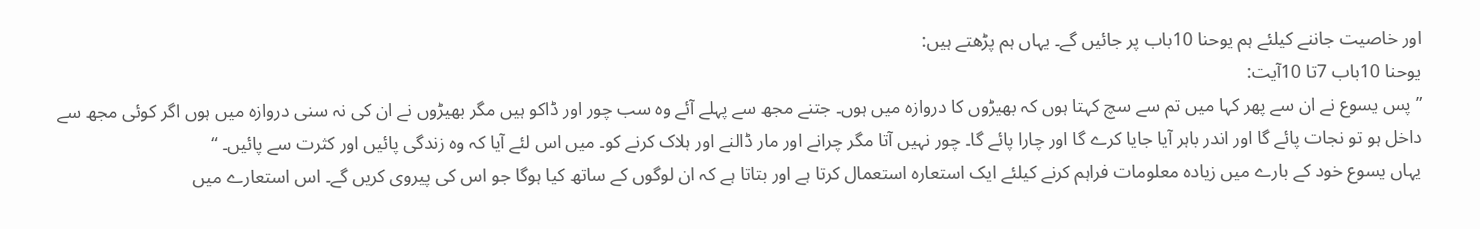اور خاصیت جاننے کیلئے ہم یوحنا 10باب پر جائیں گے۔ یہاں ہم پڑھتے ہیں:
یوحنا 10باب 7تا 10آیت:
”پس یسوع نے ان سے پھر کہا میں تم سے سچ کہتا ہوں کہ بھیڑوں کا دروازہ میں ہوں۔ جتنے مجھ سے پہلے آئے وہ سب چور اور ڈاکو ہیں مگر بھیڑوں نے ان کی نہ سنی دروازہ میں ہوں اگر کوئی مجھ سے داخل ہو تو نجات پائے گا اور اندر باہر آیا جایا کرے گا اور چارا پائے گا۔ چور نہیں آتا مگر چرانے اور مار ڈالنے اور ہلاک کرنے کو۔ میں اس لئے آیا کہ وہ زندگی پائیں اور کثرت سے پائیں۔ “
یہاں یسوع خود کے بارے میں زیادہ معلومات فراہم کرنے کیلئے ایک استعارہ استعمال کرتا ہے اور بتاتا ہے کہ ان لوگوں کے ساتھ کیا ہوگا جو اس کی پیروی کریں گے۔ اس استعارے میں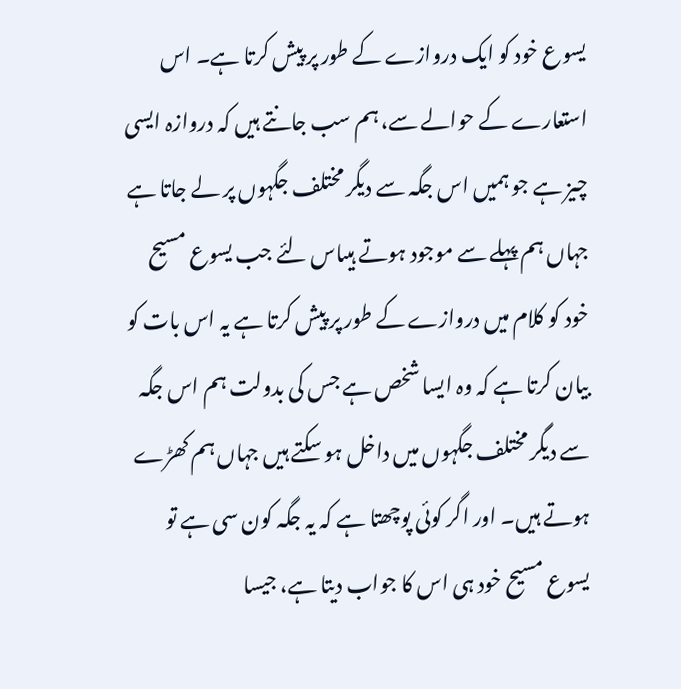یسوع خود کو ایک دروازے کے طور پر پیش کرتا ہے۔ اس استعارے کے حوالے سے، ہم سب جانتے ہیں کہ دروازہ ایسی چیز ہے جو ہمیں اس جگہ سے دیگر مختلف جگہوں پر لے جاتا ہے جہاں ہم پہلے سے موجود ہوتے ہیںاس لئے جب یسوع مسیح خود کو کلام میں دروازے کے طور پر پیش کرتا ہے یہ اس بات کو بیان کرتا ہے کہ وہ ایسا شخص ہے جس کی بدولت ہم اس جگہ سے دیگر مختلف جگہوں میں داخل ہو سکتے ہیں جہاں ہم کھڑے ہوتے ہیں۔ اور اگر کوئی پوچھتا ہے کہ یہ جگہ کون سی ہے تو یسوع مسیح خود ہی اس کا جواب دیتا ہے، جیسا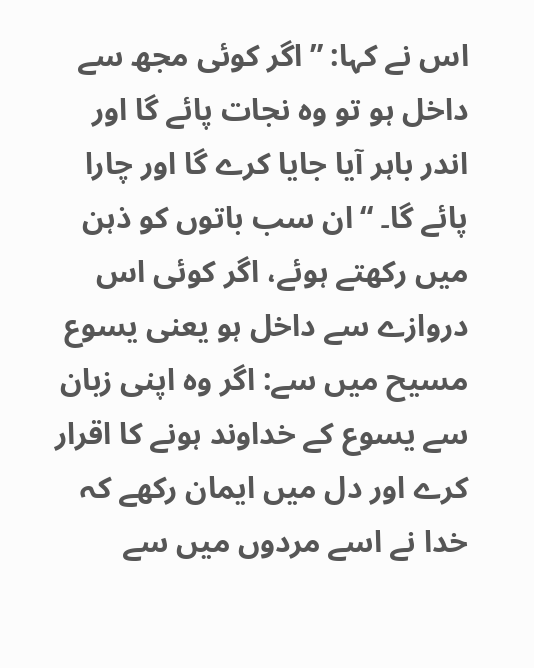اس نے کہا: ”اگر کوئی مجھ سے داخل ہو تو وہ نجات پائے گا اور اندر باہر آیا جایا کرے گا اور چارا پائے گا۔ “ان سب باتوں کو ذہن میں رکھتے ہوئے، اگر کوئی اس دروازے سے داخل ہو یعنی یسوع مسیح میں سے: اگر وہ اپنی زبان سے یسوع کے خداوند ہونے کا اقرار کرے اور دل میں ایمان رکھے کہ خدا نے اسے مردوں میں سے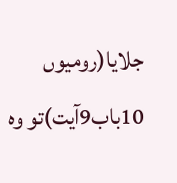جلایا(رومیوں 10باب9آیت)تو وہ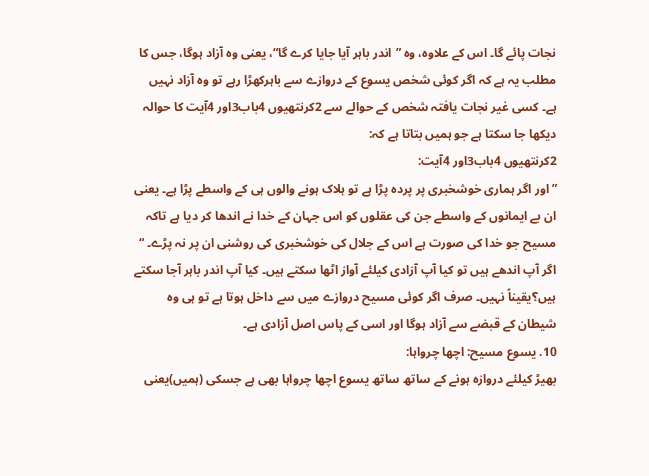نجات پائے گا۔ اس کے علاوہ، وہ ”اندر باہر آیا جایا کرے گا“، یعنی وہ آزاد ہوگا، جس کا مطلب یہ ہے کہ اگر کوئی شخص یسوع کے دروازے سے باہرکھڑا رہے تو وہ آزاد نہیں ہے۔ کسی غیر نجات یافتہ شخص کے حوالے سے 2کرنتھیوں 4باب3اور 4آیت کا حوالہ دیکھا جا سکتا ہے جو ہمیں بتاتا ہے کہ:
2کرنتھیوں 4باب3اور 4آیت:
”اور اگر ہماری خوشخبری پر پردہ پڑا ہے تو ہلاک ہونے والوں ہی کے واسطے پڑا ہے۔ یعنی ان بے ایمانوں کے واسطے جن کی عقلوں کو اس جہان کے خدا نے اندھا کر دیا ہے تاکہ مسیح جو خدا کی صورت ہے اس کے جلال کی خوشخبری کی روشنی ان پر نہ پڑے۔ “
اگر آپ اندھے ہیں تو کیا آپ آزادی کیلئے آواز اٹھا سکتے ہیں۔ کیا آپ اندر باہر آجا سکتے ہیں؟یقیناً نہیں۔ صرف اگر کوئی مسیح دروازے میں سے داخل ہوتا ہے تو ہی وہ شیطان کے قبضے سے آزاد ہوگا اور اسی کے پاس اصل آزادی ہے۔
10. یسوع مسیح: اچھا چرواہا:
بھیڑ کیلئے دروازہ ہونے کے ساتھ ساتھ یسوع اچھا چرواہا بھی ہے جسکی (ہمیں)یعنی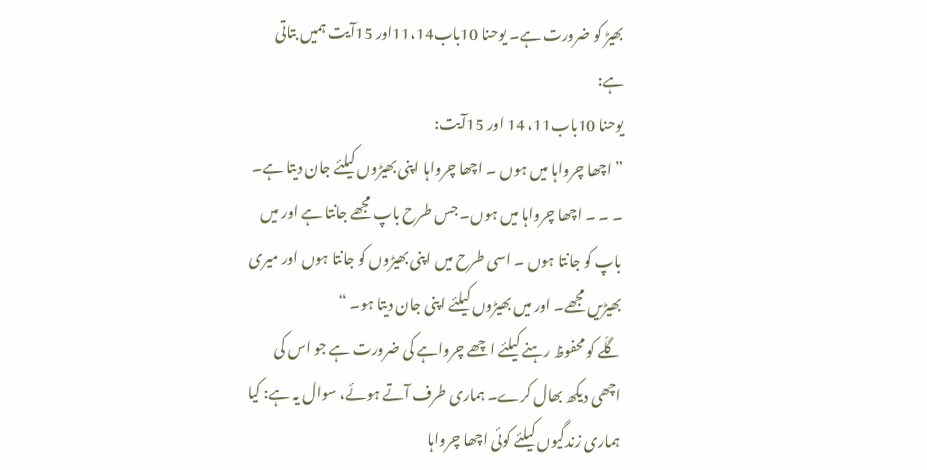بھیڑ کو ضرورت ہے۔ یوحنا 10باب11،14اور 15آیت ہمیں بتاتی ہے:
یوحنا 10باب11، 14 اور 15آیت:
” اچھا چرواہا میں ہوں ۔ اچھا چرواہا اپنی بھیڑوں کیلئے جان دیتا ہے۔ ۔ ۔ ۔ اچھا چرواہا میں ہوں۔ جس طرح باپ مجھے جانتا ہے اور میں باپ کو جانتا ہوں ۔ اسی طرح میں اپنی بھیڑوں کو جانتا ہوں اور میری بھیڑیں مجھے۔ اور میں بھیڑوں کیلئے اپنی جان دیتا ہو۔ “
گلّے کو محفوظ رہنے کیلئے اچھے چرواہے کی ضرورت ہے جو اس کی اچھی دیکھ بھال کرے۔ ہماری طرف آتے ہوئے، سوال یہ ہے: کیا ہماری زندگیوں کیلئے کوئی اچھا چرواہا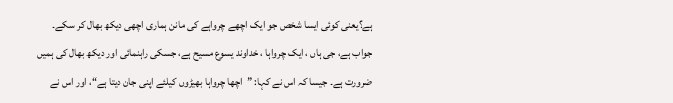ہے؟یعنی کوئی ایسا شخص جو ایک اچھے چرواہے کی مانن ہماری اچھی دیکھ بھال کر سکے۔ جواب ہے، جی ہاں ، ایک چرواہا ، خداوند یسوع مسیح ہے، جسکی راہنمائی اور دیکھ بھال کی ہمیں ضرورت ہے۔ جیسا کہ اس نے کہا: ”اچھا چرواہا بھیڑوں کیلئے اپنی جان دیتا ہے“، اور اس نے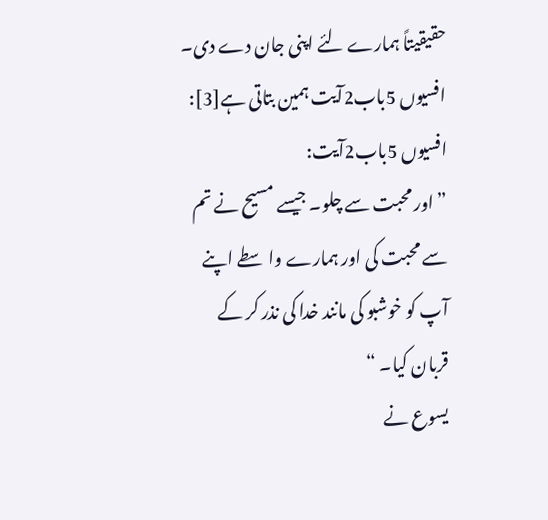حقیقیتاً ہمارے لئے اپنی جان دے دی۔ افسیوں 5باب2آیت ہمین بتاتی ہے[3]:
افسیوں 5باب2آیت:
”اور محبت سے چلو۔ جیسے مسیح نے تم سے محبت کی اور ہمارے واسطے اپنے آپ کو خوشبو کی مانند خدا کی نذر کر کے قربان کیا۔ “
یسوع نے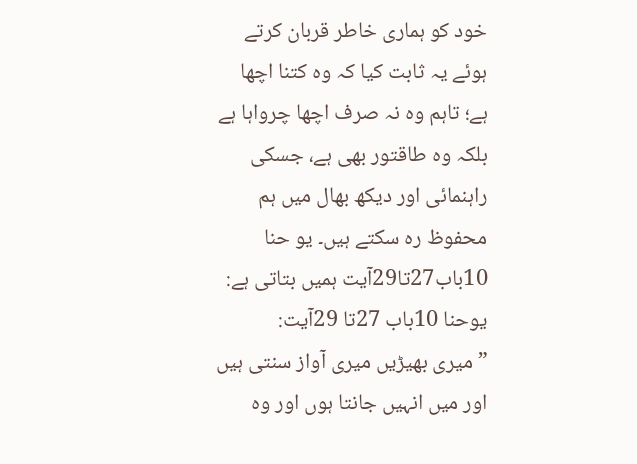خود کو ہماری خاطر قربان کرتے ہوئے یہ ثابت کیا کہ وہ کتنا اچھا ہے؛ تاہم وہ نہ صرف اچھا چرواہا ہے بلکہ وہ طاقتور بھی ہے، جسکی راہنمائی اور دیکھ بھال میں ہم محفوظ رہ سکتے ہیں۔ یو حنا 10باب27تا29آیت ہمیں بتاتی ہے:
یوحنا 10باب 27تا 29آیت:
”میری بھیڑیں میری آواز سنتی ہیں اور میں انہیں جانتا ہوں اور وہ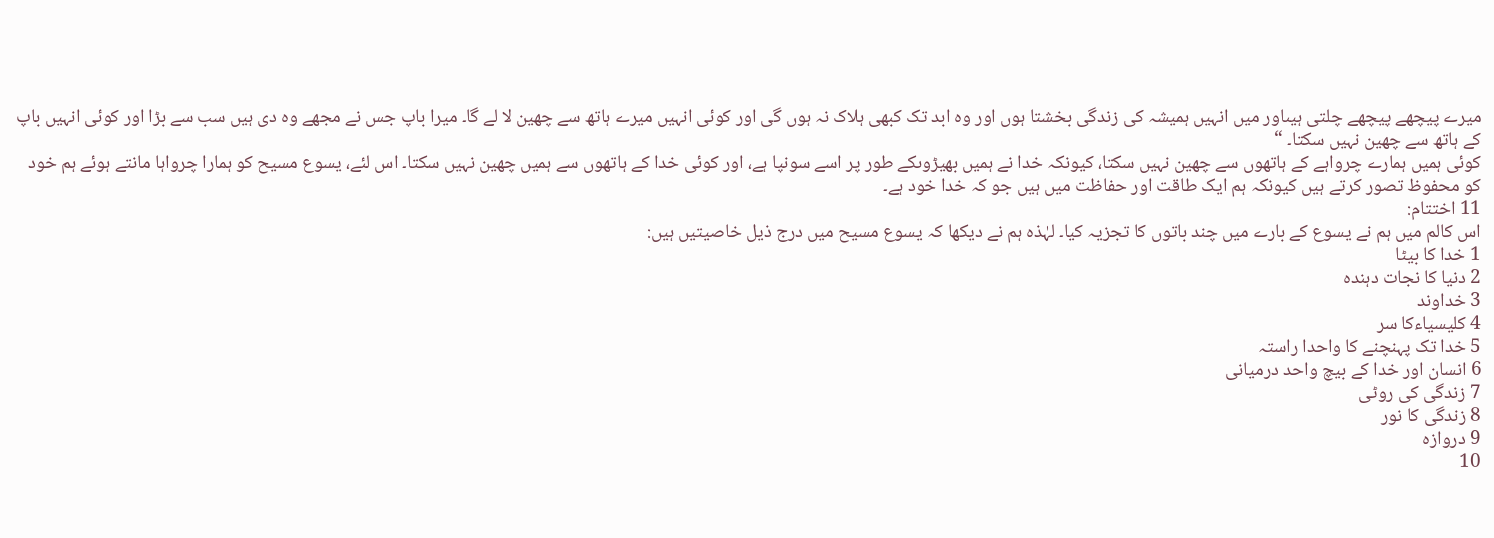میرے پیچھے پیچھے چلتی ہیںاور میں انہیں ہمیشہ کی زندگی بخشتا ہوں اور وہ ابد تک کبھی ہلاک نہ ہوں گی اور کوئی انہیں میرے ہاتھ سے چھین لا لے گا۔ میرا باپ جس نے مجھے وہ دی ہیں سب سے بڑا اور کوئی انہیں باپ کے ہاتھ سے چھین نہیں سکتا۔ “
کوئی ہمیں ہمارے چرواہے کے ہاتھوں سے چھین نہیں سکتا، کیونکہ خدا نے ہمیں بھیڑوںکے طور پر اسے سونپا ہے، اور کوئی خدا کے ہاتھوں سے ہمیں چھین نہیں سکتا۔ اس لئے، یسوع مسیح کو ہمارا چرواہا مانتے ہوئے ہم خود کو محفوظ تصور کرتے ہیں کیونکہ ہم ایک طاقت اور حفاظت میں ہیں جو کہ خدا خود ہے۔
11 اختتام:
اس کالم میں ہم نے یسوع کے بارے میں چند باتوں کا تجزیہ کیا۔ لہٰذہ ہم نے دیکھا کہ یسوع مسیح میں درج ذیل خاصیتیں ہیں:
1 خدا کا بیٹا
2 دنیا کا نجات دہندہ
3 خداوند
4 کلیسیاءکا سر
5 خدا تک پہنچنے کا واحدا راستہ
6 انسان اور خدا کے بیچ واحد درمیانی
7 زندگی کی روٹی
8 زندگی کا نور
9 دروازہ
10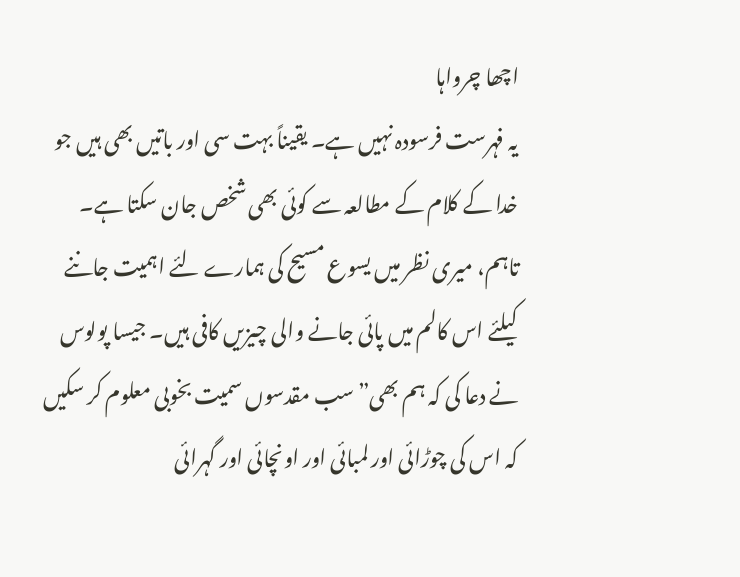اچھا چرواہا
یہ فہرست فرسودہ نہیں ہے۔ یقیناً بہت سی اور باتیں بھی ہیں جو خدا کے کلام کے مطالعہ سے کوئی بھی شخص جان سکتا ہے۔ تاہم، میری نظر میں یسوع مسیح کی ہمارے لئے اہمیت جاننے کیلئے اس کالم میں پائی جانے والی چیزیں کافی ہیں۔ جیسا پولوس نے دعا کی کہ ہم بھی”سب مقدسوں سمیت بخوبی معلوم کر سکیں کہ اس کی چوڑائی اور لمبائی اور اونچائی اور گہرائی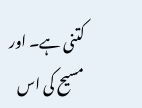کتنی ہے۔ اور مسیح کی اس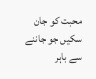محبت کو جان سکیں جو جاننے سے باہر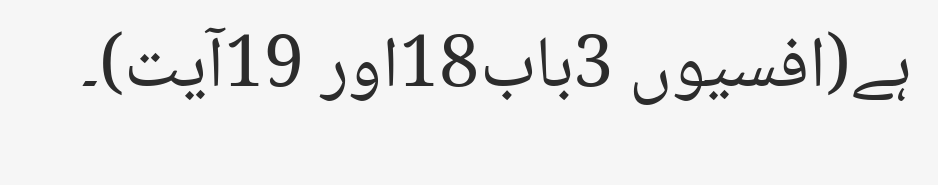ہے(افسیوں 3باب18اور 19آیت)۔